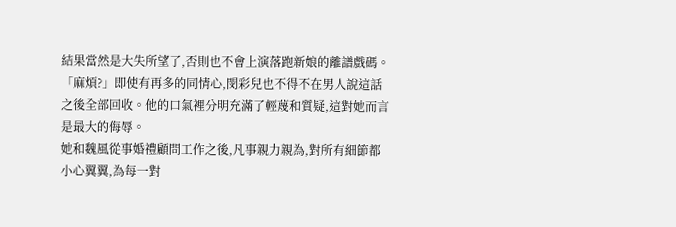結果當然是大失所望了,否則也不會上演落跑新娘的離譜戲碼。
「麻煩?」即使有再多的同情心,閔彩兒也不得不在男人說這話之後全部回收。他的口氣裡分明充滿了輕蔑和質疑,這對她而言是最大的侮辱。
她和魏風從事婚禮顧問工作之後,凡事親力親為,對所有細節都小心翼翼,為每一對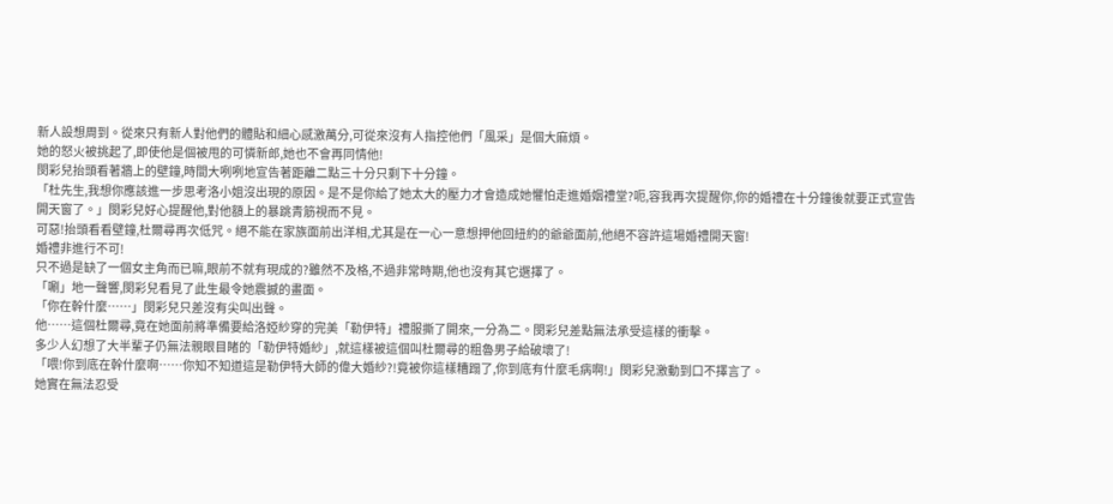新人設想周到。從來只有新人對他們的體貼和細心感激萬分,可從來沒有人指控他們「風采」是個大麻煩。
她的怒火被挑起了,即使他是個被甩的可憐新郎,她也不會再同情他!
閔彩兒抬頭看著牆上的壁鐘,時間大咧咧地宣告著距離二點三十分只剩下十分鐘。
「杜先生,我想你應該進一步思考洛小姐沒出現的原因。是不是你給了她太大的壓力才會造成她懼怕走進婚姻禮堂?呃,容我再次提醒你,你的婚禮在十分鐘後就要正式宣告開天窗了。」閔彩兒好心提醒他,對他額上的暴跳青筋視而不見。
可惡!抬頭看看壁鐘,杜爾尋再次低咒。絕不能在家族面前出洋相,尤其是在一心一意想押他回紐約的爺爺面前,他絕不容許這場婚禮開天窗!
婚禮非進行不可!
只不過是缺了一個女主角而已嘛,眼前不就有現成的?雖然不及格,不過非常時期,他也沒有其它選擇了。
「唰」地一聲響,閔彩兒看見了此生最令她震撼的畫面。
「你在幹什麼……」閔彩兒只差沒有尖叫出聲。
他……這個杜爾尋,竟在她面前將準備要給洛婭紗穿的完美「勒伊特」禮服撕了開來,一分為二。閔彩兒差點無法承受這樣的衝擊。
多少人幻想了大半輩子仍無法親眼目睹的「勒伊特婚紗」,就這樣被這個叫杜爾尋的粗魯男子給破壞了!
「喂!你到底在幹什麼啊……你知不知道這是勒伊特大師的偉大婚紗?!竟被你這樣糟蹋了,你到底有什麼毛病啊!」閔彩兒激動到口不擇言了。
她實在無法忍受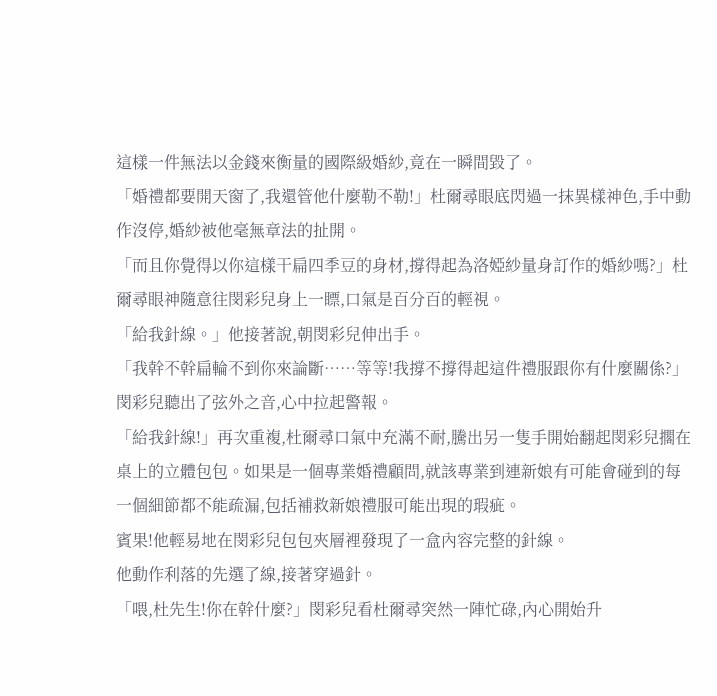這樣一件無法以金錢來衡量的國際級婚紗,竟在一瞬間毀了。
「婚禮都要開天窗了,我還管他什麼勒不勒!」杜爾尋眼底閃過一抹異樣神色,手中動作沒停,婚紗被他毫無章法的扯開。
「而且你覺得以你這樣干扁四季豆的身材,撐得起為洛婭紗量身訂作的婚紗嗎?」杜爾尋眼神隨意往閔彩兒身上一瞟,口氣是百分百的輕視。
「給我針線。」他接著說,朝閔彩兒伸出手。
「我幹不幹扁輪不到你來論斷……等等!我撐不撐得起這件禮服跟你有什麼關係?」閔彩兒聽出了弦外之音,心中拉起警報。
「給我針線!」再次重複,杜爾尋口氣中充滿不耐,騰出另一隻手開始翻起閔彩兒擱在桌上的立體包包。如果是一個專業婚禮顧問,就該專業到連新娘有可能會碰到的每一個細節都不能疏漏,包括補救新娘禮服可能出現的瑕疵。
賓果!他輕易地在閔彩兒包包夾層裡發現了一盒內容完整的針線。
他動作利落的先選了線,接著穿過針。
「喂,杜先生!你在幹什麼?」閔彩兒看杜爾尋突然一陣忙碌,內心開始升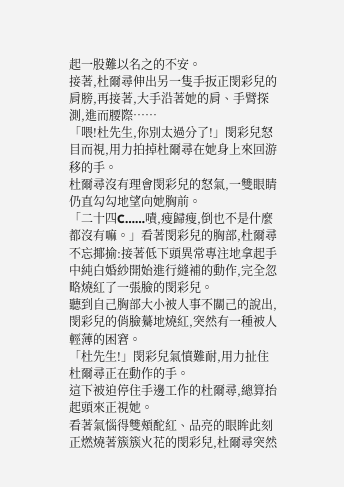起一股難以名之的不安。
接著,杜爾尋伸出另一隻手扳正閔彩兒的肩膀,再接著,大手沿著她的肩、手臂探測,進而腰際……
「喂!杜先生,你別太過分了!」閔彩兒怒目而視,用力拍掉杜爾尋在她身上來回游移的手。
杜爾尋沒有理會閔彩兒的怒氣,一雙眼睛仍直勾勾地望向她胸前。
「二十四C……嘖,瘦歸瘦,倒也不是什麼都沒有嘛。」看著閔彩兒的胸部,杜爾尋不忘揶揄:接著低下頭異常專注地拿起手中純白婚紗開始進行縫補的動作,完全忽略燒紅了一張臉的閔彩兒。
聽到自己胸部大小被人事不關己的說出,閔彩兒的俏臉驀地燒紅,突然有一種被人輕薄的困窘。
「杜先生!」閔彩兒氣憤難耐,用力扯住杜爾尋正在動作的手。
這下被迫停住手邊工作的杜爾尋,總算抬起頭來正視她。
看著氣惱得雙頰酡紅、品亮的眼眸此刻正燃燒著簇簇火花的閔彩兒,杜爾尋突然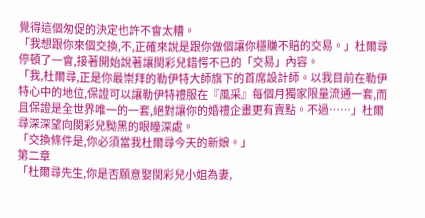覺得這個匆促的決定也許不會太糟。
「我想跟你來個交換,不,正確來說是跟你做個讓你穩賺不賠的交易。」杜爾尋停頓了一會,接著開始說著讓閔彩兒錯愕不已的「交易」內容。
「我,杜爾尋,正是你最崇拜的勒伊特大師旗下的首席設計師。以我目前在勒伊特心中的地位,保證可以讓勒伊特禮服在『風采』每個月獨家限量流通一套,而且保證是全世界唯一的一套,絕對讓你的婚禮企畫更有賣點。不過……」杜爾尋深深望向閔彩兒黝黑的眼瞳深處。
「交換條件是,你必須當我杜爾尋今天的新娘。」
第二章
「杜爾尋先生,你是否願意娶閔彩兒小姐為妻,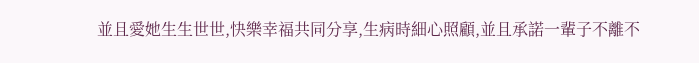並且愛她生生世世,快樂幸福共同分享,生病時細心照顧,並且承諾一輩子不離不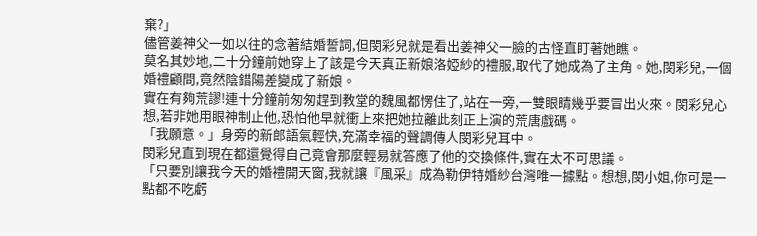棄?」
儘管姜神父一如以往的念著結婚誓詞,但閔彩兒就是看出姜神父一臉的古怪直盯著她瞧。
莫名其妙地,二十分鐘前她穿上了該是今天真正新娘洛婭紗的禮服,取代了她成為了主角。她,閔彩兒,一個婚禮顧問,竟然陰錯陽差變成了新娘。
實在有夠荒謬!連十分鐘前匆匆趕到教堂的魏風都愣住了,站在一旁,一雙眼睛幾乎要冒出火來。閔彩兒心想,若非她用眼神制止他,恐怕他早就衝上來把她拉離此刻正上演的荒唐戲碼。
「我願意。」身旁的新郎語氣輕快,充滿幸福的聲調傳人閔彩兒耳中。
閔彩兒直到現在都還覺得自己竟會那麼輕易就答應了他的交換條件,實在太不可思議。
「只要別讓我今天的婚禮開天窗,我就讓『風采』成為勒伊特婚紗台灣唯一據點。想想,閔小姐,你可是一點都不吃虧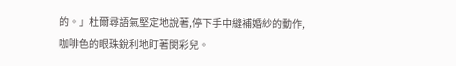的。」杜爾尋語氣堅定地說著,停下手中縫補婚紗的動作,咖啡色的眼珠銳利地盯著閔彩兒。